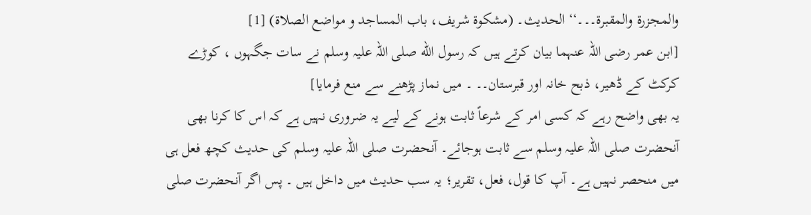والمجزرۃ والمقبرۃ۔۔۔‘‘ الحدیث۔ (مشکوۃ شریف، باب المساجد و مواضع الصلاۃ) [1]
[ابن عمر رضی اللہ عنہما بیان کرتے ہیں کہ رسول الله صلی اللہ علیہ وسلم نے سات جگہوں ، کوڑے کرکٹ کے ڈھیر، ذبح خانہ اور قبرستان۔۔ ۔ میں نماز پڑھنے سے منع فرمایا]
یہ بھی واضح رہے کہ کسی امر کے شرعاً ثابت ہونے کے لیے یہ ضروری نہیں ہے کہ اس کا کرنا بھی آنحضرت صلی اللہ علیہ وسلم سے ثابت ہوجائے۔ آنحضرت صلی اللہ علیہ وسلم کی حدیث کچھ فعل ہی میں منحصر نہیں ہے۔ آپ کا قول، فعل، تقریر؛ یہ سب حدیث میں داخل ہیں ۔ پس اگر آنحضرت صلی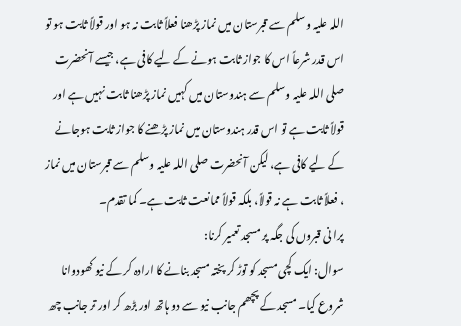اللہ علیہ وسلم سے قبرستان میں نماز پڑھنا فعلاً ثابت نہ ہو اور قولاً ثابت ہو تو اس قدر شرعاً اس کا جواز ثابت ہونے کے لیے کافی ہے، جیسے آنحضرت صلی اللہ علیہ وسلم سے ہندوستان میں کہیں نماز پڑھنا ثابت نہیں ہے اور قولاً ثابت ہے تو اس قدر ہندوستان میں نماز پڑھنے کا جواز ثابت ہوجانے کے لیے کافی ہے، لیکن آنحضرت صلی اللہ علیہ وسلم سے قبرستان میں نماز ، فعلاً ثابت ہے نہ قولاً، بلکہ قولاً ممانعت ثابت ہے۔ کما تقدم۔
پرا نی قبروں کی جگہ پر مسجد تعمیر کرنا:
سوال: ایک کچی مسجد کو توڑ کر پختہ مسجد بنانے کا ارادہ کر کے نیو کھودوانا شروع کیا۔ مسجد کے پچھم جانب نیو سے دو ہاتھ اور بڑھ کر اور تر جانب چھ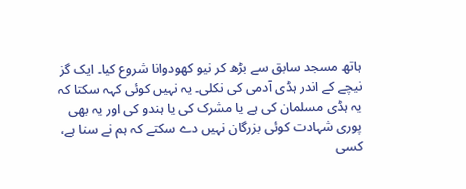ہاتھ مسجد سابق سے بڑھ کر نیو کھودوانا شروع کیا۔ ایک گز نیچے کے اندر ہڈی آدمی کی نکلی۔ یہ نہیں کوئی کہہ سکتا کہ یہ ہڈی مسلمان کی ہے یا مشرک کی یا ہندو کی اور یہ بھی پوری شہادت کوئی بزرگان نہیں دے سکتے کہ ہم نے سنا ہے، کسی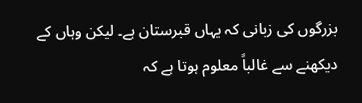بزرگوں کی زبانی کہ یہاں قبرستان ہے۔ لیکن وہاں کے دیکھنے سے غالباً معلوم ہوتا ہے کہ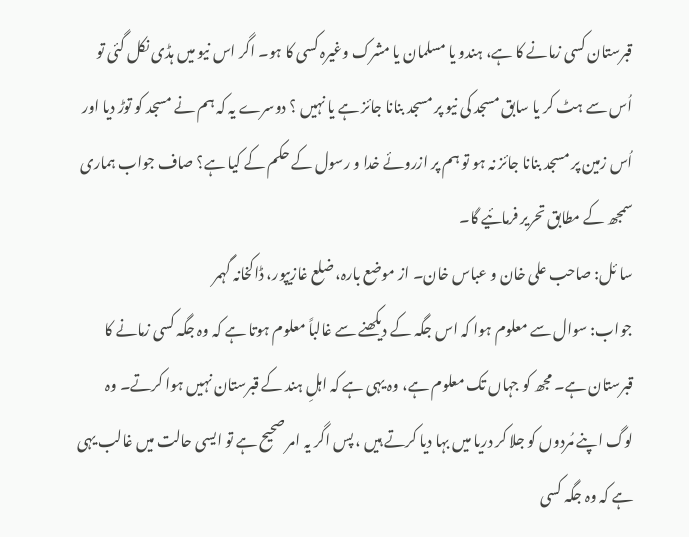قبرستان کسی زمانے کا ہے، ہندو یا مسلمان یا مشرک وغیرہ کسی کا ہو۔ اگر اس نیو میں ہڈی نکل گئی تو اُس سے ہٹ کر یا سابق مسجد کی نیو پر مسجد بنانا جائز ہے یا نہیں ؟ دوسرے یہ کہ ہم نے مسجد کو توڑ دیا اور اُس زمین پر مسجد بنانا جائز نہ ہو تو ہم پر ازروئے خدا و رسول کے حکم کے کیا ہے؟ صاف جواب ہماری سمجھ کے مطابق تحریر فرمائیے گا۔
سا ئل: صاحب علی خان و عباس خان۔ از موضع بارہ، ضلع غازیپور، ڈاکخانہ گہمر
جواب: سوال سے معلوم ہوا کہ اس جگہ کے دیکھنے سے غالباً معلوم ہوتا ہے کہ وہ جگہ کسی زمانے کا قبرستان ہے۔ مجھ کو جہاں تک معلوم ہے، وہ یہی ہے کہ اہلِ ہند کے قبرستان نہیں ہوا کرتے۔ وہ لوگ اپنے مُردوں کو جلا کر دریا میں بہا دیا کرتے ہیں ، پس اگر یہ امر صحیح ہے تو ایسی حالت میں غالب یہی ہے کہ وہ جگہ کسی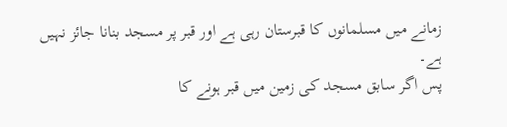زمانے میں مسلمانوں کا قبرستان رہی ہے اور قبر پر مسجد بنانا جائز نہیں ہے۔
پس اگر سابق مسجد کی زمین میں قبر ہونے کا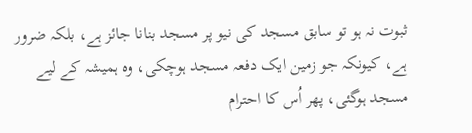ثبوت نہ ہو تو سابق مسجد کی نیو پر مسجد بنانا جائز ہے، بلکہ ضرور ہے، کیونکہ جو زمین ایک دفعہ مسجد ہوچکی، وہ ہمیشہ کے لیے مسجد ہوگئی، پھر اُس کا احترام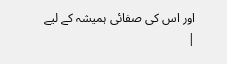اور اس کی صفائی ہمیشہ کے لیے
|